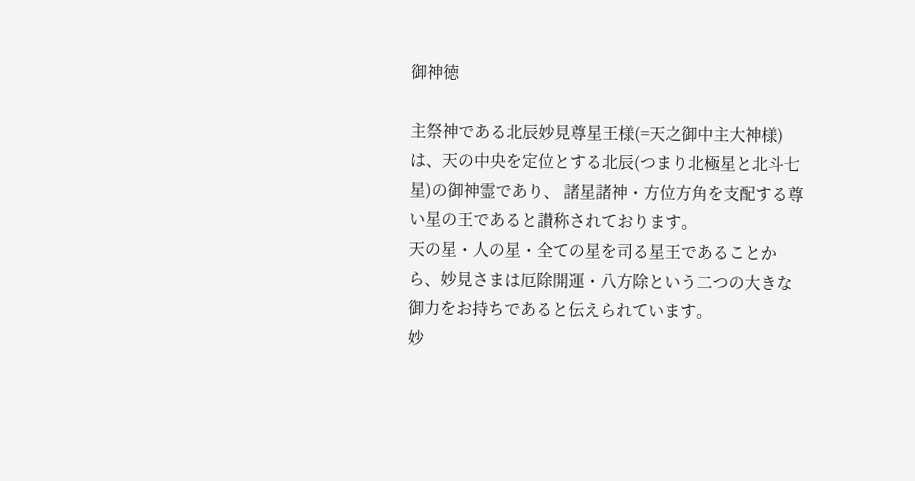御神徳

主祭神である北辰妙見尊星王様(=天之御中主大神様)は、天の中央を定位とする北辰(つまり北極星と北斗七星)の御神霊であり、 諸星諸神・方位方角を支配する尊い星の王であると讃称されております。
天の星・人の星・全ての星を司る星王であることから、妙見さまは厄除開運・八方除という二つの大きな御力をお持ちであると伝えられています。
妙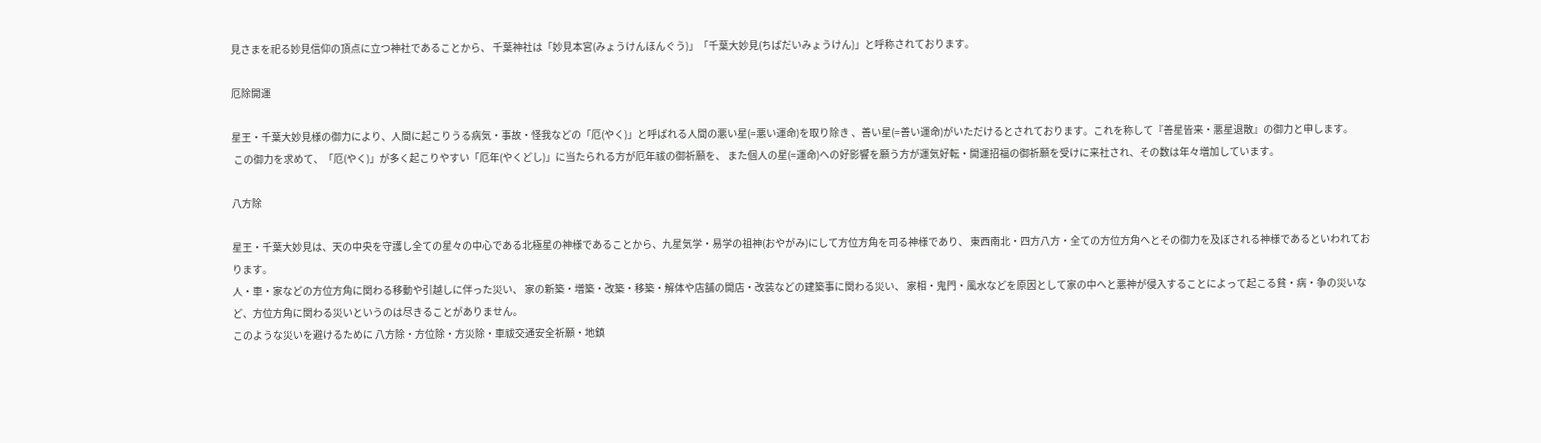見さまを祀る妙見信仰の頂点に立つ神社であることから、 千葉神社は「妙見本宮(みょうけんほんぐう)」「千葉大妙見(ちばだいみょうけん)」と呼称されております。

厄除開運

星王・千葉大妙見様の御力により、人間に起こりうる病気・事故・怪我などの「厄(やく)」と呼ばれる人間の悪い星(=悪い運命)を取り除き 、善い星(=善い運命)がいただけるとされております。これを称して『善星皆来・悪星退散』の御力と申します。
 この御力を求めて、「厄(やく)」が多く起こりやすい「厄年(やくどし)」に当たられる方が厄年祓の御祈願を、 また個人の星(=運命)への好影響を願う方が運気好転・開運招福の御祈願を受けに来社され、その数は年々増加しています。

八方除

星王・千葉大妙見は、天の中央を守護し全ての星々の中心である北極星の神様であることから、九星気学・易学の祖神(おやがみ)にして方位方角を司る神様であり、 東西南北・四方八方・全ての方位方角へとその御力を及ぼされる神様であるといわれております。
人・車・家などの方位方角に関わる移動や引越しに伴った災い、 家の新築・増築・改築・移築・解体や店舗の開店・改装などの建築事に関わる災い、 家相・鬼門・風水などを原因として家の中へと悪神が侵入することによって起こる貧・病・争の災いなど、方位方角に関わる災いというのは尽きることがありません。
このような災いを避けるために 八方除・方位除・方災除・車祓交通安全祈願・地鎮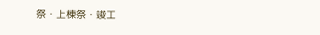祭・上棟祭・竣工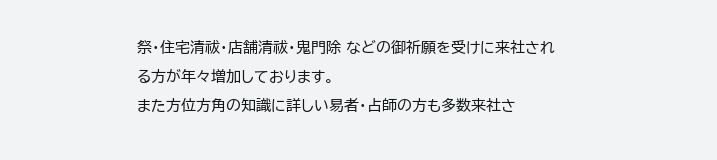祭・住宅清祓・店舗清祓・鬼門除 などの御祈願を受けに来社される方が年々増加しております。
また方位方角の知識に詳しい易者・占師の方も多数来社さ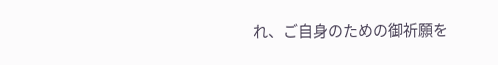れ、ご自身のための御祈願を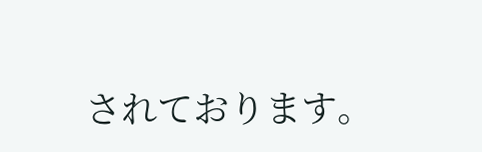されております。